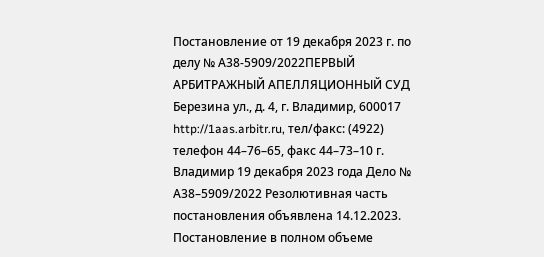Постановление от 19 декабря 2023 г. по делу № А38-5909/2022ПЕРВЫЙ АРБИТРАЖНЫЙ АПЕЛЛЯЦИОННЫЙ СУД Березина ул., д. 4, г. Владимир, 600017 http://1aas.arbitr.ru, тел/факс: (4922) телефон 44–76–65, факс 44–73–10 г. Владимир 19 декабря 2023 года Дело № А38–5909/2022 Резолютивная часть постановления объявлена 14.12.2023. Постановление в полном объеме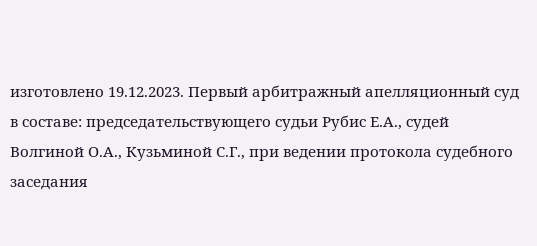изготовлено 19.12.2023. Первый арбитражный апелляционный суд в составе: председательствующего судьи Рубис Е.А., судей Волгиной О.А., Кузьминой С.Г., при ведении протокола судебного заседания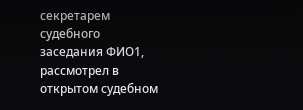секретарем судебного заседания ФИО1, рассмотрел в открытом судебном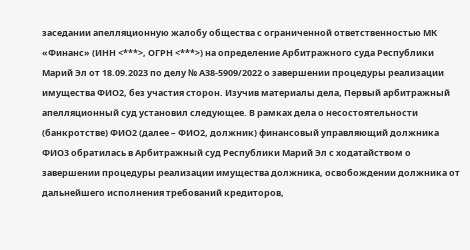заседании апелляционную жалобу общества с ограниченной ответственностью МК «Финанс» (ИНН <***>, ОГРН <***>) на определение Арбитражного суда Республики Марий Эл от 18.09.2023 по делу № А38-5909/2022 о завершении процедуры реализации имущества ФИО2, без участия сторон. Изучив материалы дела, Первый арбитражный апелляционный суд установил следующее. В рамках дела о несостоятельности (банкротстве) ФИО2 (далее – ФИО2, должник) финансовый управляющий должника ФИО3 обратилась в Арбитражный суд Республики Марий Эл с ходатайством о завершении процедуры реализации имущества должника, освобождении должника от дальнейшего исполнения требований кредиторов,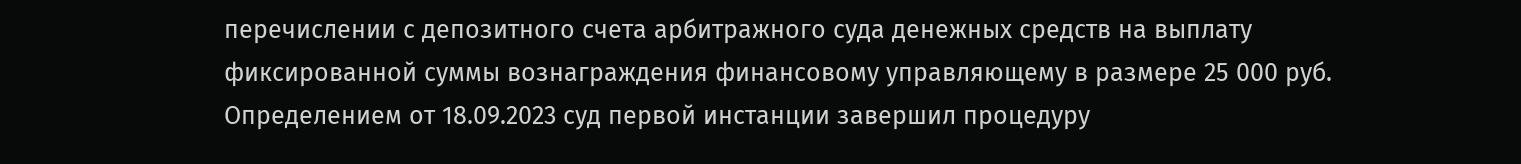перечислении с депозитного счета арбитражного суда денежных средств на выплату фиксированной суммы вознаграждения финансовому управляющему в размере 25 000 руб. Определением от 18.09.2023 суд первой инстанции завершил процедуру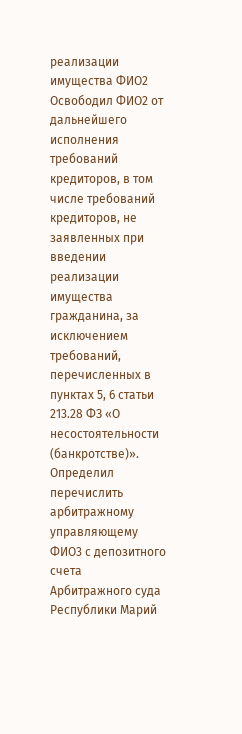реализации имущества ФИО2 Освободил ФИО2 от дальнейшего исполнения требований кредиторов, в том числе требований кредиторов, не заявленных при введении реализации имущества гражданина, за исключением требований, перечисленных в пунктах 5, 6 статьи 213.28 ФЗ «О несостоятельности (банкротстве)». Определил перечислить арбитражному управляющему ФИО3 с депозитного счета Арбитражного суда Республики Марий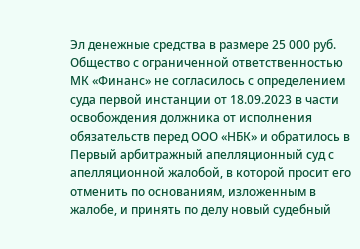Эл денежные средства в размере 25 000 руб. Общество с ограниченной ответственностью МК «Финанс» не согласилось с определением суда первой инстанции от 18.09.2023 в части освобождения должника от исполнения обязательств перед ООО «НБК» и обратилось в Первый арбитражный апелляционный суд с апелляционной жалобой, в которой просит его отменить по основаниям, изложенным в жалобе, и принять по делу новый судебный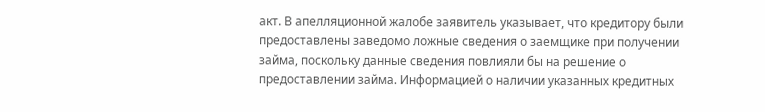акт. В апелляционной жалобе заявитель указывает, что кредитору были предоставлены заведомо ложные сведения о заемщике при получении займа, поскольку данные сведения повлияли бы на решение о предоставлении займа. Информацией о наличии указанных кредитных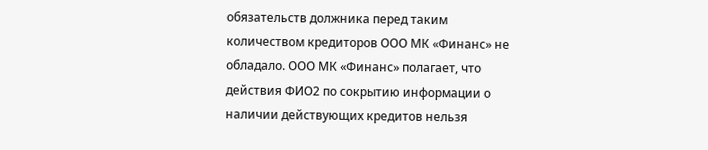обязательств должника перед таким количеством кредиторов ООО МК «Финанс» не обладало. ООО МК «Финанс» полагает, что действия ФИО2 по сокрытию информации о наличии действующих кредитов нельзя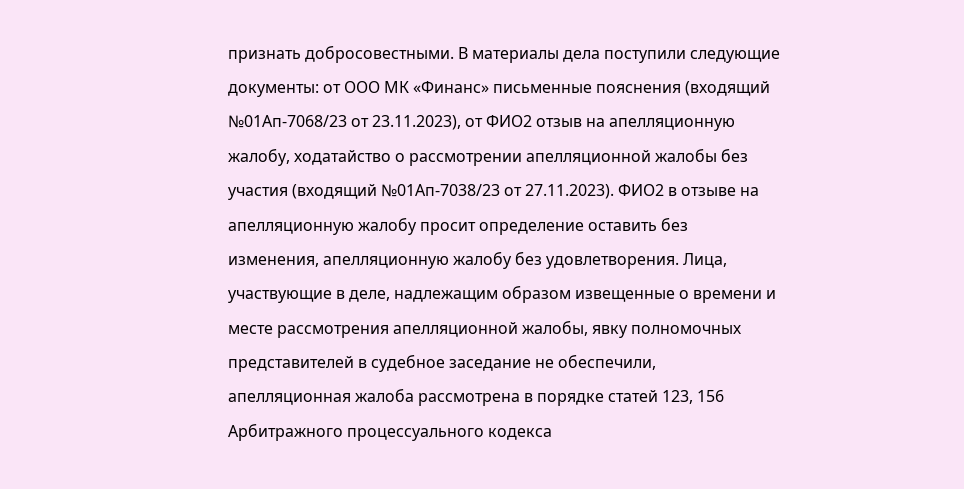признать добросовестными. В материалы дела поступили следующие документы: от ООО МК «Финанс» письменные пояснения (входящий №01Ап-7068/23 от 23.11.2023), от ФИО2 отзыв на апелляционную жалобу, ходатайство о рассмотрении апелляционной жалобы без участия (входящий №01Ап-7038/23 от 27.11.2023). ФИО2 в отзыве на апелляционную жалобу просит определение оставить без изменения, апелляционную жалобу без удовлетворения. Лица, участвующие в деле, надлежащим образом извещенные о времени и месте рассмотрения апелляционной жалобы, явку полномочных представителей в судебное заседание не обеспечили, апелляционная жалоба рассмотрена в порядке статей 123, 156 Арбитражного процессуального кодекса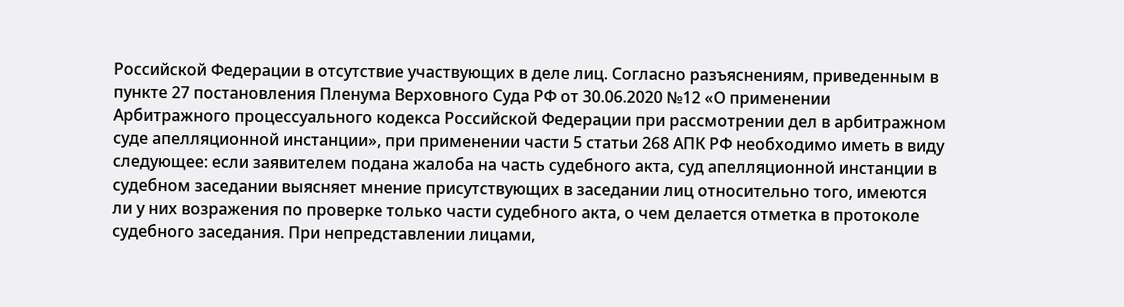Российской Федерации в отсутствие участвующих в деле лиц. Согласно разъяснениям, приведенным в пункте 27 постановления Пленума Верховного Суда РФ от 30.06.2020 №12 «О применении Арбитражного процессуального кодекса Российской Федерации при рассмотрении дел в арбитражном суде апелляционной инстанции», при применении части 5 статьи 268 АПК РФ необходимо иметь в виду следующее: если заявителем подана жалоба на часть судебного акта, суд апелляционной инстанции в судебном заседании выясняет мнение присутствующих в заседании лиц относительно того, имеются ли у них возражения по проверке только части судебного акта, о чем делается отметка в протоколе судебного заседания. При непредставлении лицами,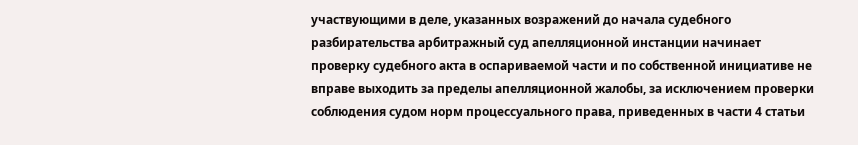участвующими в деле, указанных возражений до начала судебного разбирательства арбитражный суд апелляционной инстанции начинает проверку судебного акта в оспариваемой части и по собственной инициативе не вправе выходить за пределы апелляционной жалобы, за исключением проверки соблюдения судом норм процессуального права, приведенных в части 4 статьи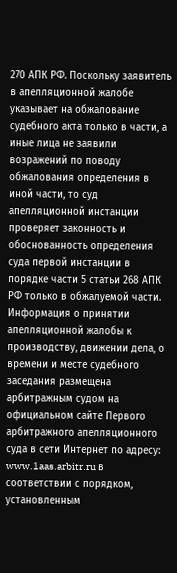270 АПК РФ. Поскольку заявитель в апелляционной жалобе указывает на обжалование судебного акта только в части, а иные лица не заявили возражений по поводу обжалования определения в иной части, то суд апелляционной инстанции проверяет законность и обоснованность определения суда первой инстанции в порядке части 5 статьи 268 АПК РФ только в обжалуемой части. Информация о принятии апелляционной жалобы к производству, движении дела, о времени и месте судебного заседания размещена арбитражным судом на официальном сайте Первого арбитражного апелляционного суда в сети Интернет по адресу: www.1aas.arbitr.ru в соответствии с порядком, установленным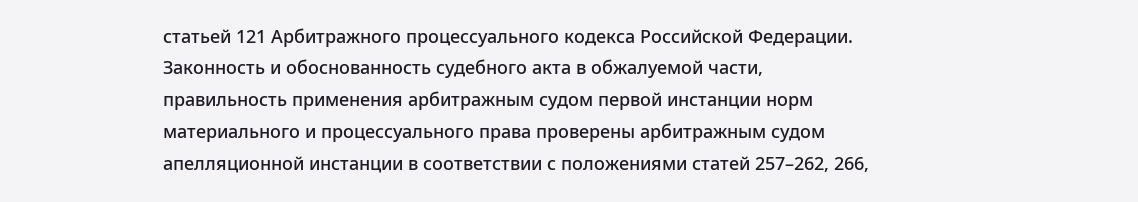статьей 121 Арбитражного процессуального кодекса Российской Федерации. Законность и обоснованность судебного акта в обжалуемой части, правильность применения арбитражным судом первой инстанции норм материального и процессуального права проверены арбитражным судом апелляционной инстанции в соответствии с положениями статей 257–262, 266,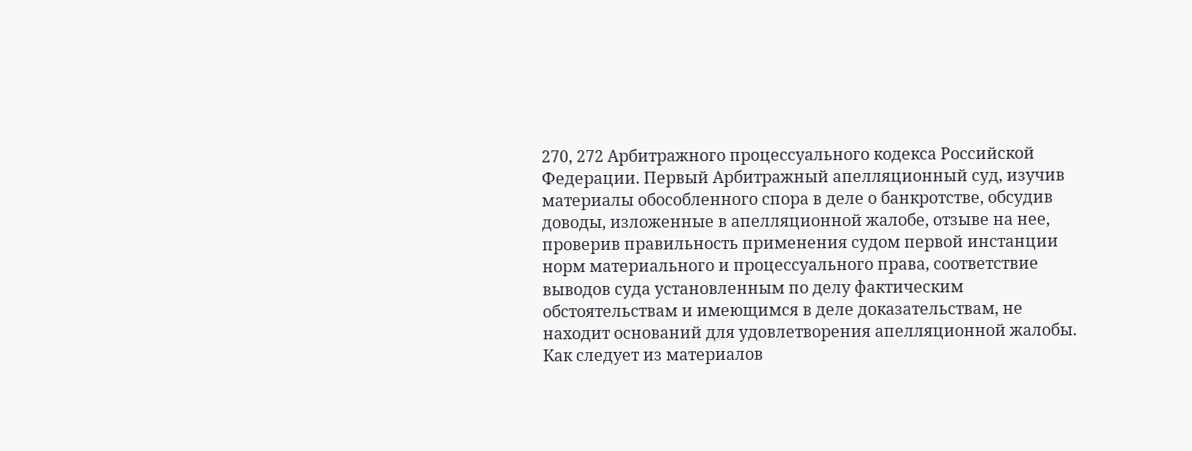270, 272 Арбитражного процессуального кодекса Российской Федерации. Первый Арбитражный апелляционный суд, изучив материалы обособленного спора в деле о банкротстве, обсудив доводы, изложенные в апелляционной жалобе, отзыве на нее, проверив правильность применения судом первой инстанции норм материального и процессуального права, соответствие выводов суда установленным по делу фактическим обстоятельствам и имеющимся в деле доказательствам, не находит оснований для удовлетворения апелляционной жалобы. Как следует из материалов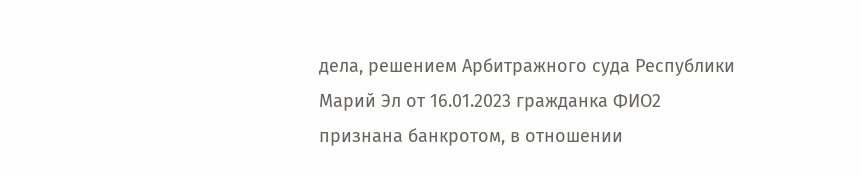дела, решением Арбитражного суда Республики Марий Эл от 16.01.2023 гражданка ФИО2 признана банкротом, в отношении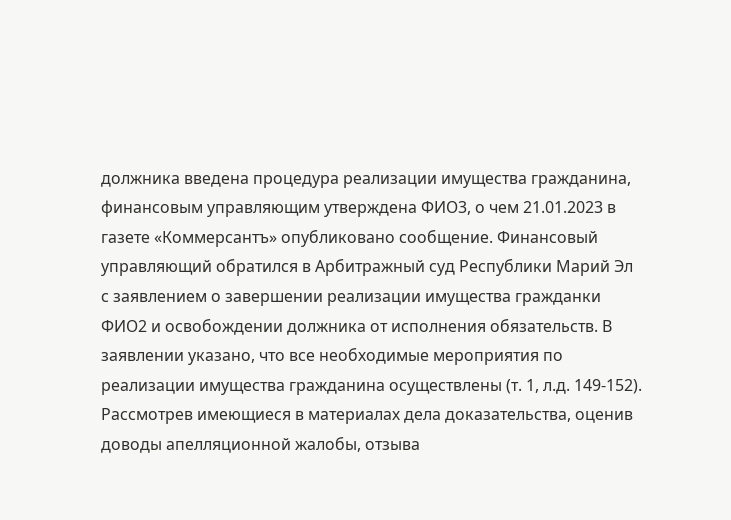должника введена процедура реализации имущества гражданина, финансовым управляющим утверждена ФИО3, о чем 21.01.2023 в газете «Коммерсантъ» опубликовано сообщение. Финансовый управляющий обратился в Арбитражный суд Республики Марий Эл с заявлением о завершении реализации имущества гражданки ФИО2 и освобождении должника от исполнения обязательств. В заявлении указано, что все необходимые мероприятия по реализации имущества гражданина осуществлены (т. 1, л.д. 149-152). Рассмотрев имеющиеся в материалах дела доказательства, оценив доводы апелляционной жалобы, отзыва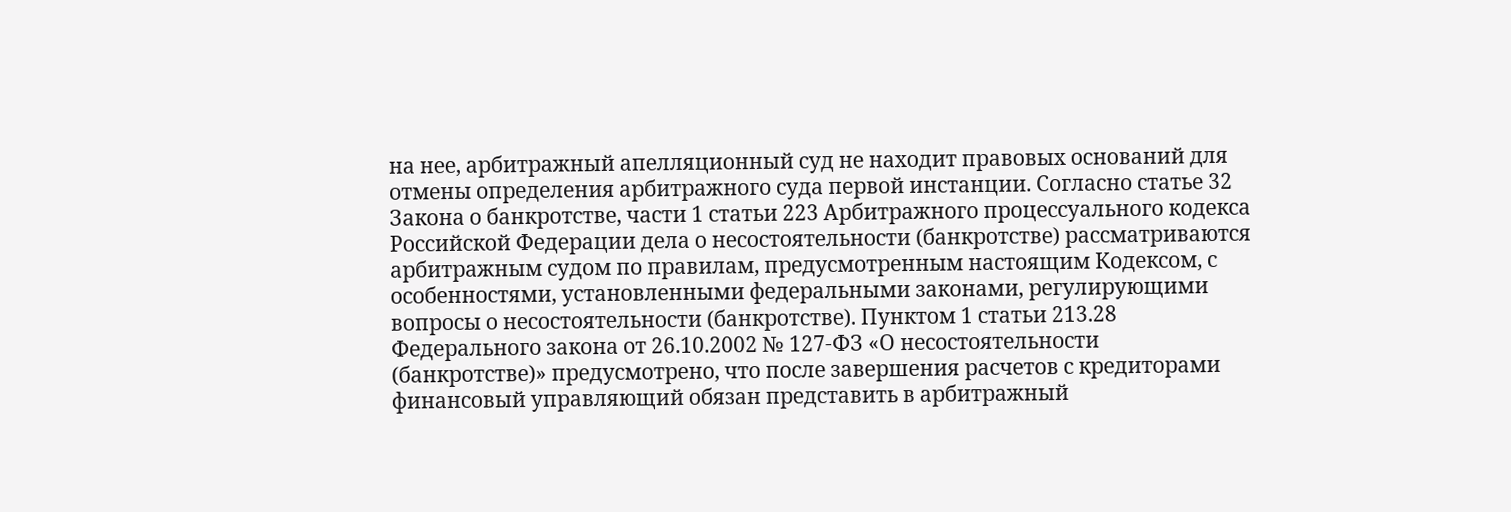на нее, арбитражный апелляционный суд не находит правовых оснований для отмены определения арбитражного суда первой инстанции. Согласно статье 32 Закона о банкротстве, части 1 статьи 223 Арбитражного процессуального кодекса Российской Федерации дела о несостоятельности (банкротстве) рассматриваются арбитражным судом по правилам, предусмотренным настоящим Кодексом, с особенностями, установленными федеральными законами, регулирующими вопросы о несостоятельности (банкротстве). Пунктом 1 статьи 213.28 Федерального закона от 26.10.2002 № 127-ФЗ «О несостоятельности (банкротстве)» предусмотрено, что после завершения расчетов с кредиторами финансовый управляющий обязан представить в арбитражный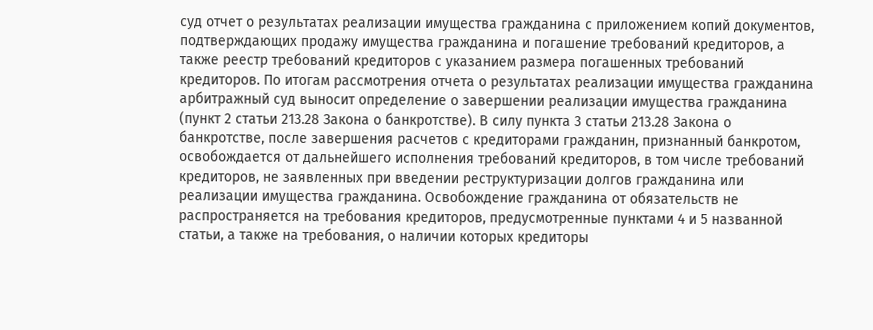суд отчет о результатах реализации имущества гражданина с приложением копий документов, подтверждающих продажу имущества гражданина и погашение требований кредиторов, а также реестр требований кредиторов с указанием размера погашенных требований кредиторов. По итогам рассмотрения отчета о результатах реализации имущества гражданина арбитражный суд выносит определение о завершении реализации имущества гражданина (пункт 2 статьи 213.28 Закона о банкротстве). В силу пункта 3 статьи 213.28 Закона о банкротстве, после завершения расчетов с кредиторами гражданин, признанный банкротом, освобождается от дальнейшего исполнения требований кредиторов, в том числе требований кредиторов, не заявленных при введении реструктуризации долгов гражданина или реализации имущества гражданина. Освобождение гражданина от обязательств не распространяется на требования кредиторов, предусмотренные пунктами 4 и 5 названной статьи, а также на требования, о наличии которых кредиторы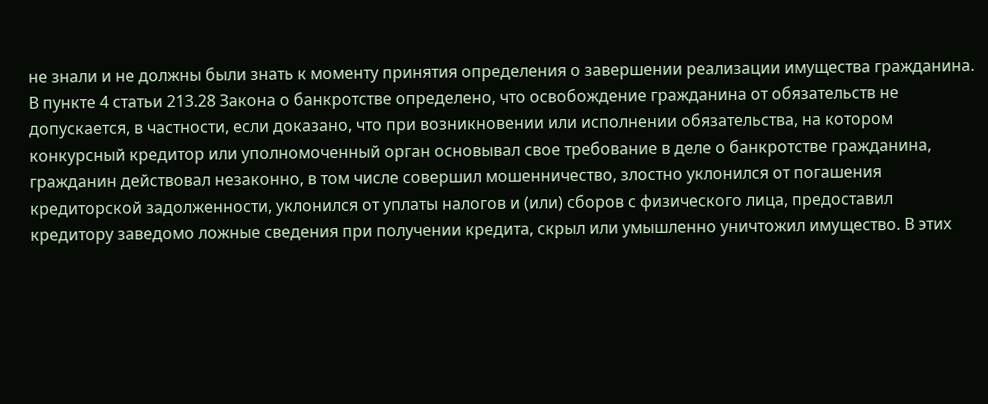не знали и не должны были знать к моменту принятия определения о завершении реализации имущества гражданина. В пункте 4 статьи 213.28 Закона о банкротстве определено, что освобождение гражданина от обязательств не допускается, в частности, если доказано, что при возникновении или исполнении обязательства, на котором конкурсный кредитор или уполномоченный орган основывал свое требование в деле о банкротстве гражданина, гражданин действовал незаконно, в том числе совершил мошенничество, злостно уклонился от погашения кредиторской задолженности, уклонился от уплаты налогов и (или) сборов с физического лица, предоставил кредитору заведомо ложные сведения при получении кредита, скрыл или умышленно уничтожил имущество. В этих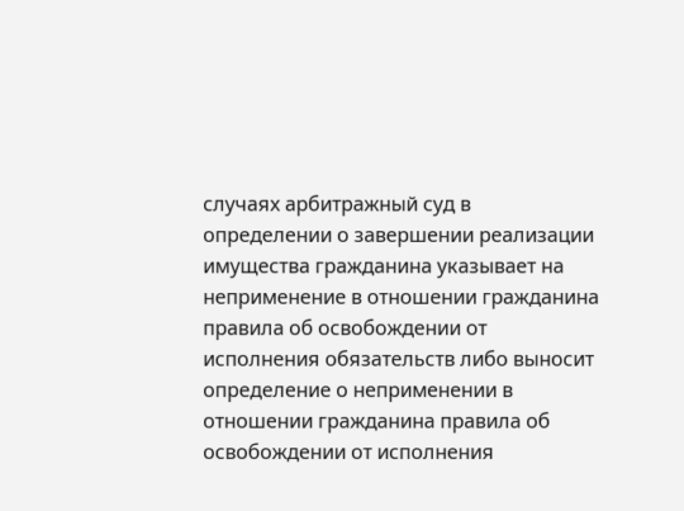случаях арбитражный суд в определении о завершении реализации имущества гражданина указывает на неприменение в отношении гражданина правила об освобождении от исполнения обязательств либо выносит определение о неприменении в отношении гражданина правила об освобождении от исполнения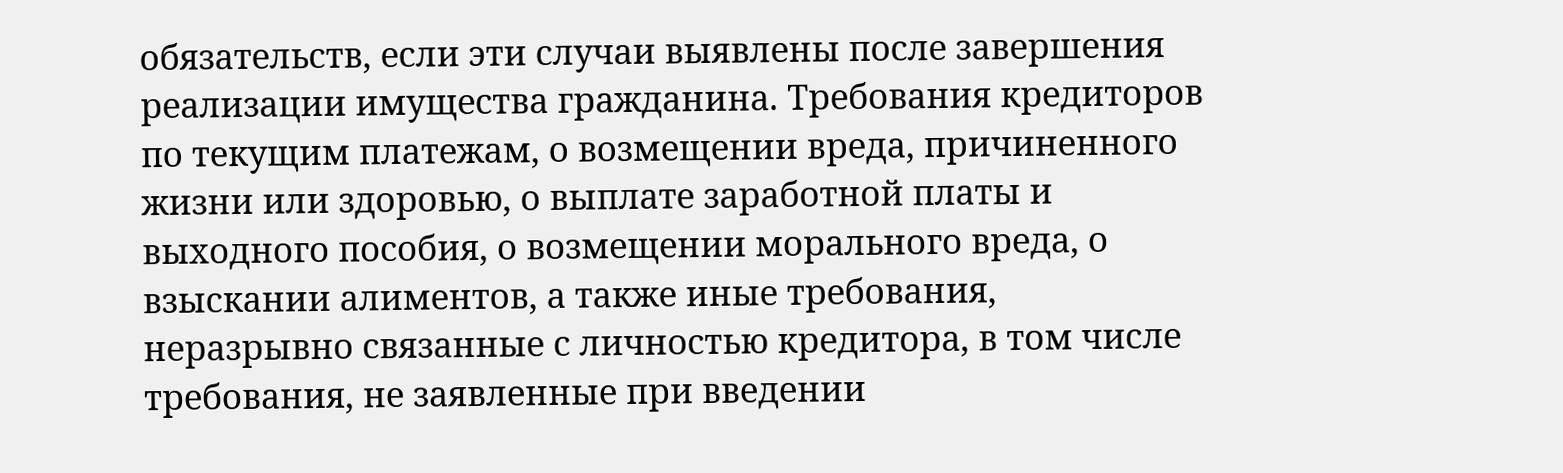обязательств, если эти случаи выявлены после завершения реализации имущества гражданина. Требования кредиторов по текущим платежам, о возмещении вреда, причиненного жизни или здоровью, о выплате заработной платы и выходного пособия, о возмещении морального вреда, о взыскании алиментов, а также иные требования, неразрывно связанные с личностью кредитора, в том числе требования, не заявленные при введении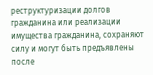реструктуризации долгов гражданина или реализации имущества гражданина, сохраняют силу и могут быть предъявлены после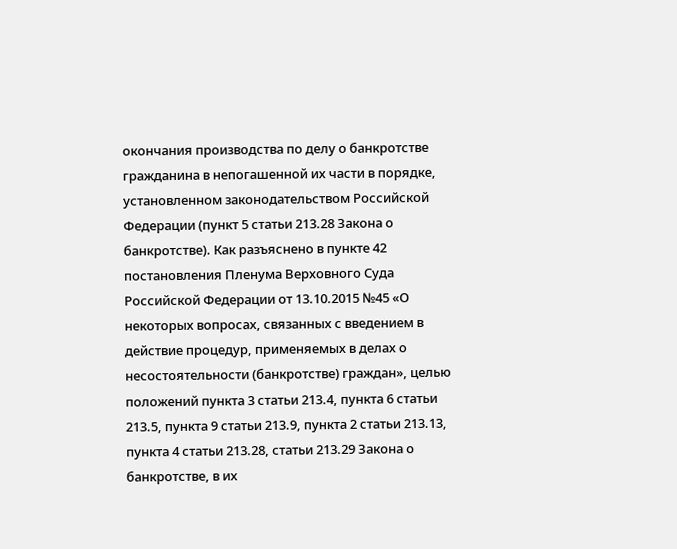окончания производства по делу о банкротстве гражданина в непогашенной их части в порядке, установленном законодательством Российской Федерации (пункт 5 статьи 213.28 Закона о банкротстве). Как разъяснено в пункте 42 постановления Пленума Верховного Суда Российской Федерации от 13.10.2015 №45 «О некоторых вопросах, связанных с введением в действие процедур, применяемых в делах о несостоятельности (банкротстве) граждан», целью положений пункта 3 статьи 213.4, пункта 6 статьи 213.5, пункта 9 статьи 213.9, пункта 2 статьи 213.13, пункта 4 статьи 213.28, статьи 213.29 Закона о банкротстве, в их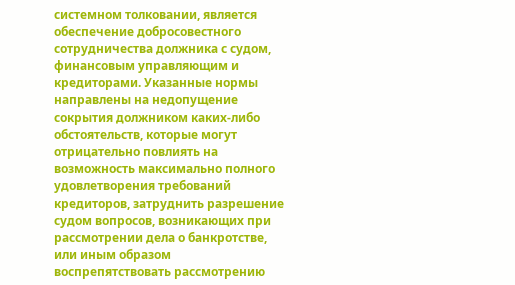системном толковании, является обеспечение добросовестного сотрудничества должника с судом, финансовым управляющим и кредиторами. Указанные нормы направлены на недопущение сокрытия должником каких-либо обстоятельств, которые могут отрицательно повлиять на возможность максимально полного удовлетворения требований кредиторов, затруднить разрешение судом вопросов, возникающих при рассмотрении дела о банкротстве, или иным образом воспрепятствовать рассмотрению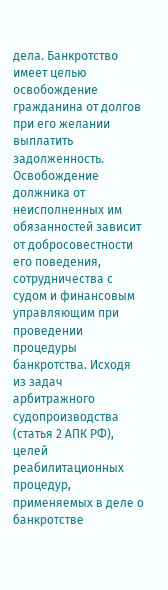дела. Банкротство имеет целью освобождение гражданина от долгов при его желании выплатить задолженность. Освобождение должника от неисполненных им обязанностей зависит от добросовестности его поведения, сотрудничества с судом и финансовым управляющим при проведении процедуры банкротства. Исходя из задач арбитражного судопроизводства (статья 2 АПК РФ), целей реабилитационных процедур, применяемых в деле о банкротстве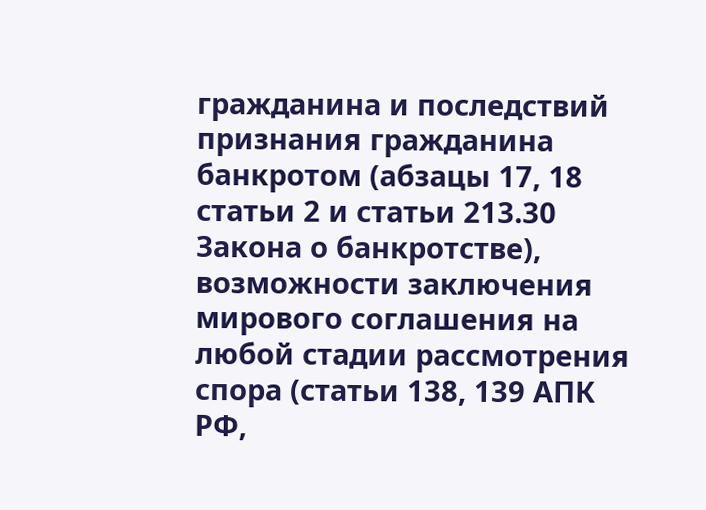гражданина и последствий признания гражданина банкротом (абзацы 17, 18 статьи 2 и статьи 213.30 Закона о банкротстве), возможности заключения мирового соглашения на любой стадии рассмотрения спора (статьи 138, 139 АПК РФ,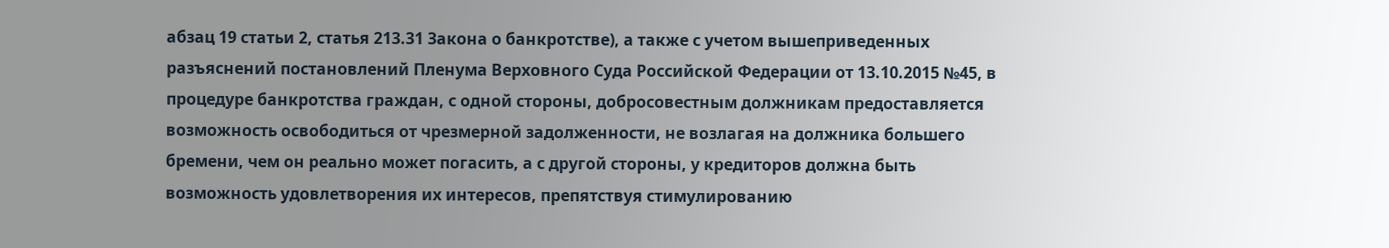абзац 19 статьи 2, статья 213.31 Закона о банкротстве), а также с учетом вышеприведенных разъяснений постановлений Пленума Верховного Суда Российской Федерации от 13.10.2015 №45, в процедуре банкротства граждан, с одной стороны, добросовестным должникам предоставляется возможность освободиться от чрезмерной задолженности, не возлагая на должника большего бремени, чем он реально может погасить, а с другой стороны, у кредиторов должна быть возможность удовлетворения их интересов, препятствуя стимулированию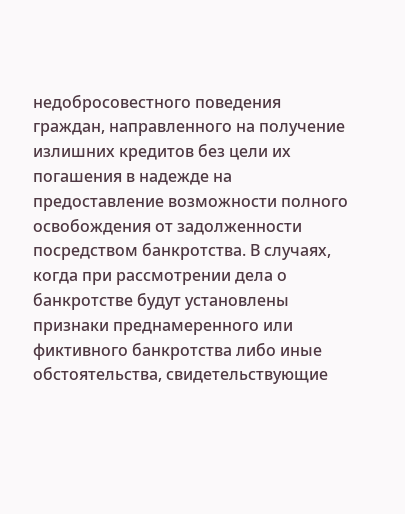недобросовестного поведения граждан, направленного на получение излишних кредитов без цели их погашения в надежде на предоставление возможности полного освобождения от задолженности посредством банкротства. В случаях, когда при рассмотрении дела о банкротстве будут установлены признаки преднамеренного или фиктивного банкротства либо иные обстоятельства, свидетельствующие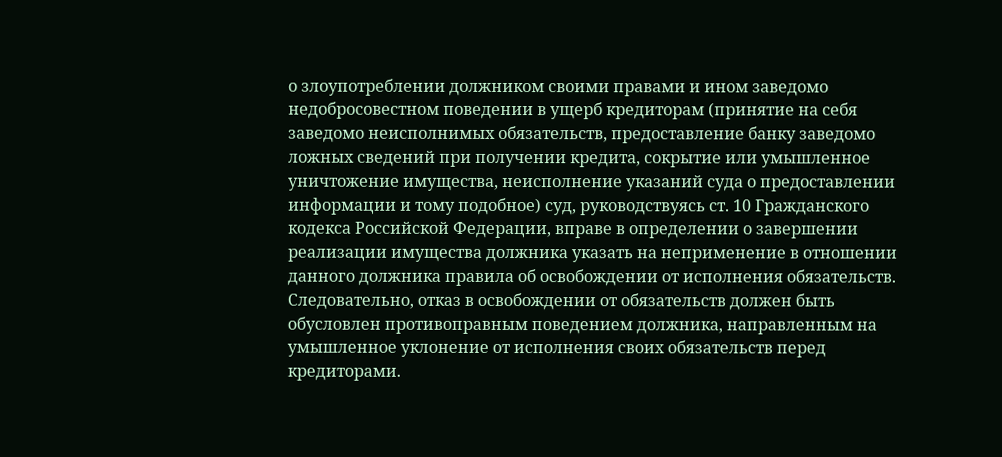о злоупотреблении должником своими правами и ином заведомо недобросовестном поведении в ущерб кредиторам (принятие на себя заведомо неисполнимых обязательств, предоставление банку заведомо ложных сведений при получении кредита, сокрытие или умышленное уничтожение имущества, неисполнение указаний суда о предоставлении информации и тому подобное) суд, руководствуясь ст. 10 Гражданского кодекса Российской Федерации, вправе в определении о завершении реализации имущества должника указать на неприменение в отношении данного должника правила об освобождении от исполнения обязательств. Следовательно, отказ в освобождении от обязательств должен быть обусловлен противоправным поведением должника, направленным на умышленное уклонение от исполнения своих обязательств перед кредиторами.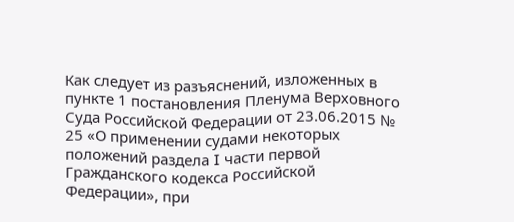Как следует из разъяснений, изложенных в пункте 1 постановления Пленума Верховного Суда Российской Федерации от 23.06.2015 № 25 «О применении судами некоторых положений раздела I части первой Гражданского кодекса Российской Федерации», при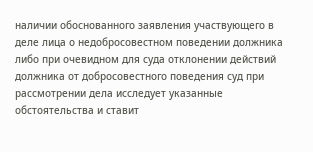наличии обоснованного заявления участвующего в деле лица о недобросовестном поведении должника либо при очевидном для суда отклонении действий должника от добросовестного поведения суд при рассмотрении дела исследует указанные обстоятельства и ставит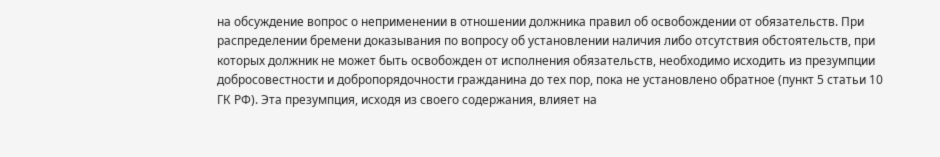на обсуждение вопрос о неприменении в отношении должника правил об освобождении от обязательств. При распределении бремени доказывания по вопросу об установлении наличия либо отсутствия обстоятельств, при которых должник не может быть освобожден от исполнения обязательств, необходимо исходить из презумпции добросовестности и добропорядочности гражданина до тех пор, пока не установлено обратное (пункт 5 статьи 10 ГК РФ). Эта презумпция, исходя из своего содержания, влияет на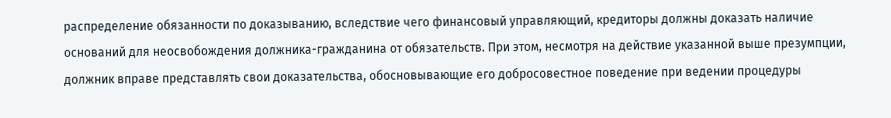распределение обязанности по доказыванию, вследствие чего финансовый управляющий, кредиторы должны доказать наличие оснований для неосвобождения должника-гражданина от обязательств. При этом, несмотря на действие указанной выше презумпции, должник вправе представлять свои доказательства, обосновывающие его добросовестное поведение при ведении процедуры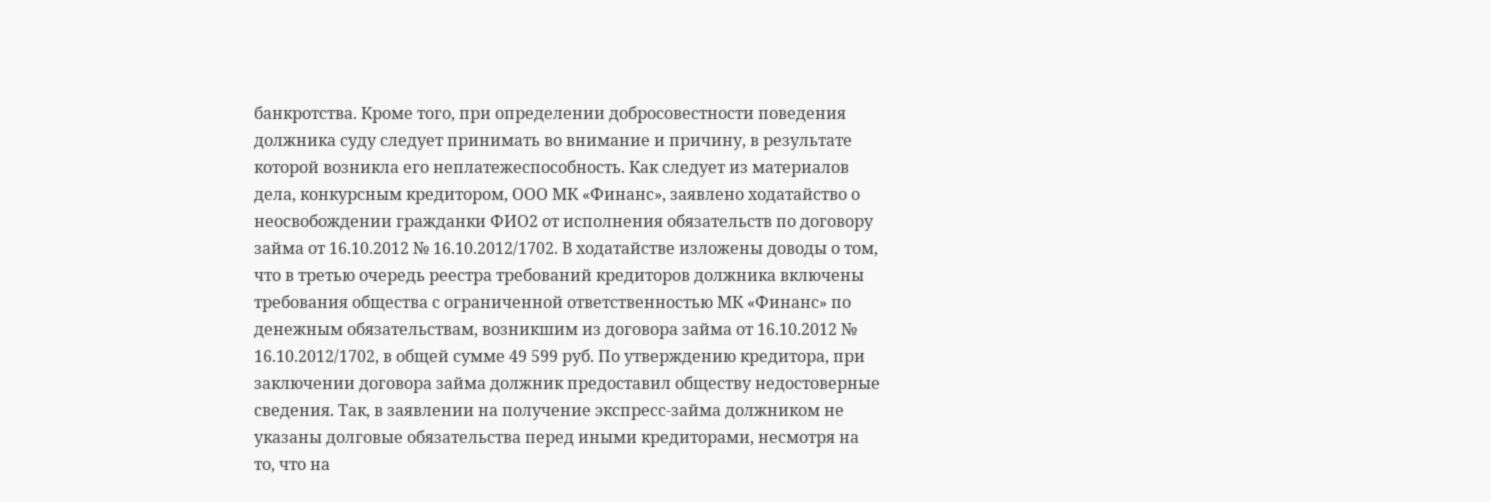банкротства. Кроме того, при определении добросовестности поведения должника суду следует принимать во внимание и причину, в результате которой возникла его неплатежеспособность. Как следует из материалов дела, конкурсным кредитором, ООО МК «Финанс», заявлено ходатайство о неосвобождении гражданки ФИО2 от исполнения обязательств по договору займа от 16.10.2012 № 16.10.2012/1702. В ходатайстве изложены доводы о том, что в третью очередь реестра требований кредиторов должника включены требования общества с ограниченной ответственностью МК «Финанс» по денежным обязательствам, возникшим из договора займа от 16.10.2012 № 16.10.2012/1702, в общей сумме 49 599 руб. По утверждению кредитора, при заключении договора займа должник предоставил обществу недостоверные сведения. Так, в заявлении на получение экспресс-займа должником не указаны долговые обязательства перед иными кредиторами, несмотря на то, что на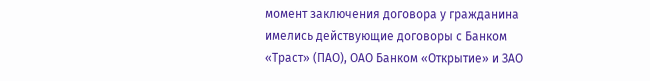момент заключения договора у гражданина имелись действующие договоры с Банком «Траст» (ПАО), ОАО Банком «Открытие» и ЗАО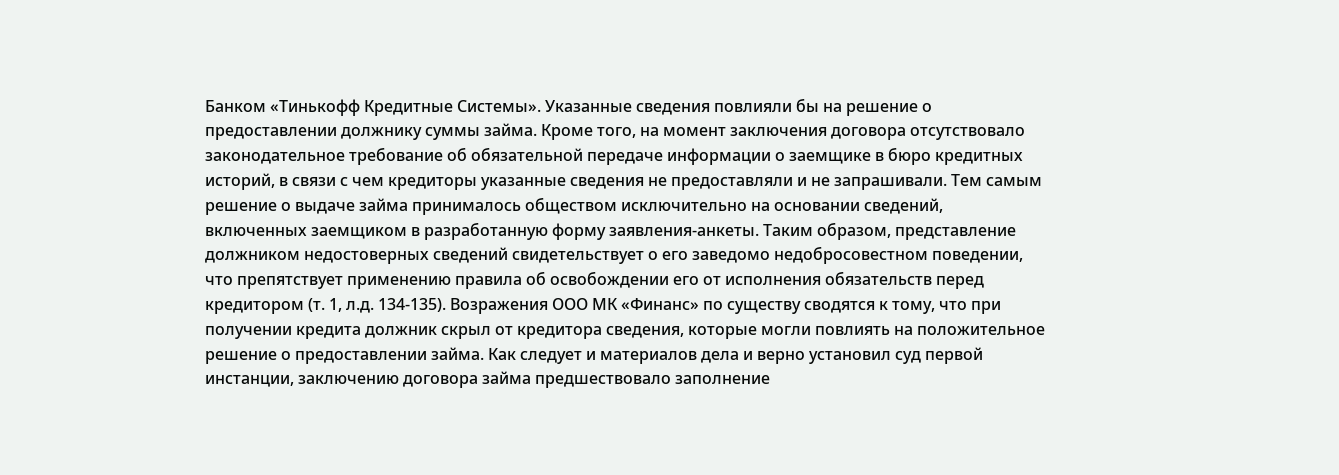Банком «Тинькофф Кредитные Системы». Указанные сведения повлияли бы на решение о предоставлении должнику суммы займа. Кроме того, на момент заключения договора отсутствовало законодательное требование об обязательной передаче информации о заемщике в бюро кредитных историй, в связи с чем кредиторы указанные сведения не предоставляли и не запрашивали. Тем самым решение о выдаче займа принималось обществом исключительно на основании сведений, включенных заемщиком в разработанную форму заявления-анкеты. Таким образом, представление должником недостоверных сведений свидетельствует о его заведомо недобросовестном поведении, что препятствует применению правила об освобождении его от исполнения обязательств перед кредитором (т. 1, л.д. 134-135). Возражения ООО МК «Финанс» по существу сводятся к тому, что при получении кредита должник скрыл от кредитора сведения, которые могли повлиять на положительное решение о предоставлении займа. Как следует и материалов дела и верно установил суд первой инстанции, заключению договора займа предшествовало заполнение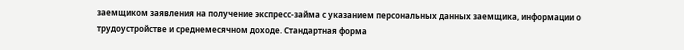заемщиком заявления на получение экспресс-займа с указанием персональных данных заемщика, информации о трудоустройстве и среднемесячном доходе. Стандартная форма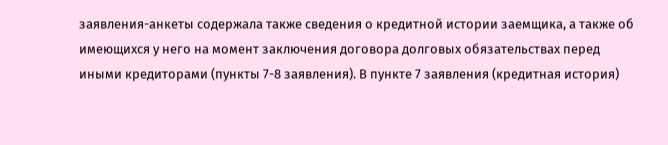заявления-анкеты содержала также сведения о кредитной истории заемщика, а также об имеющихся у него на момент заключения договора долговых обязательствах перед иными кредиторами (пункты 7-8 заявления). В пункте 7 заявления (кредитная история)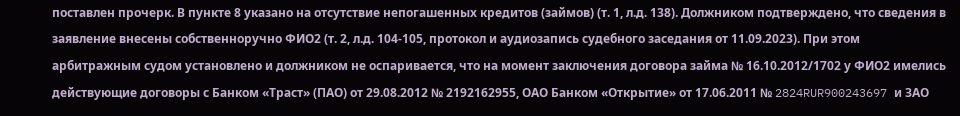поставлен прочерк. В пункте 8 указано на отсутствие непогашенных кредитов (займов) (т. 1, л.д. 138). Должником подтверждено, что сведения в заявление внесены собственноручно ФИО2 (т. 2, л.д. 104-105, протокол и аудиозапись судебного заседания от 11.09.2023). При этом арбитражным судом установлено и должником не оспаривается, что на момент заключения договора займа № 16.10.2012/1702 у ФИО2 имелись действующие договоры с Банком «Траст» (ПАО) от 29.08.2012 № 2192162955, ОАО Банком «Открытие» от 17.06.2011 № 2824RUR900243697 и ЗАО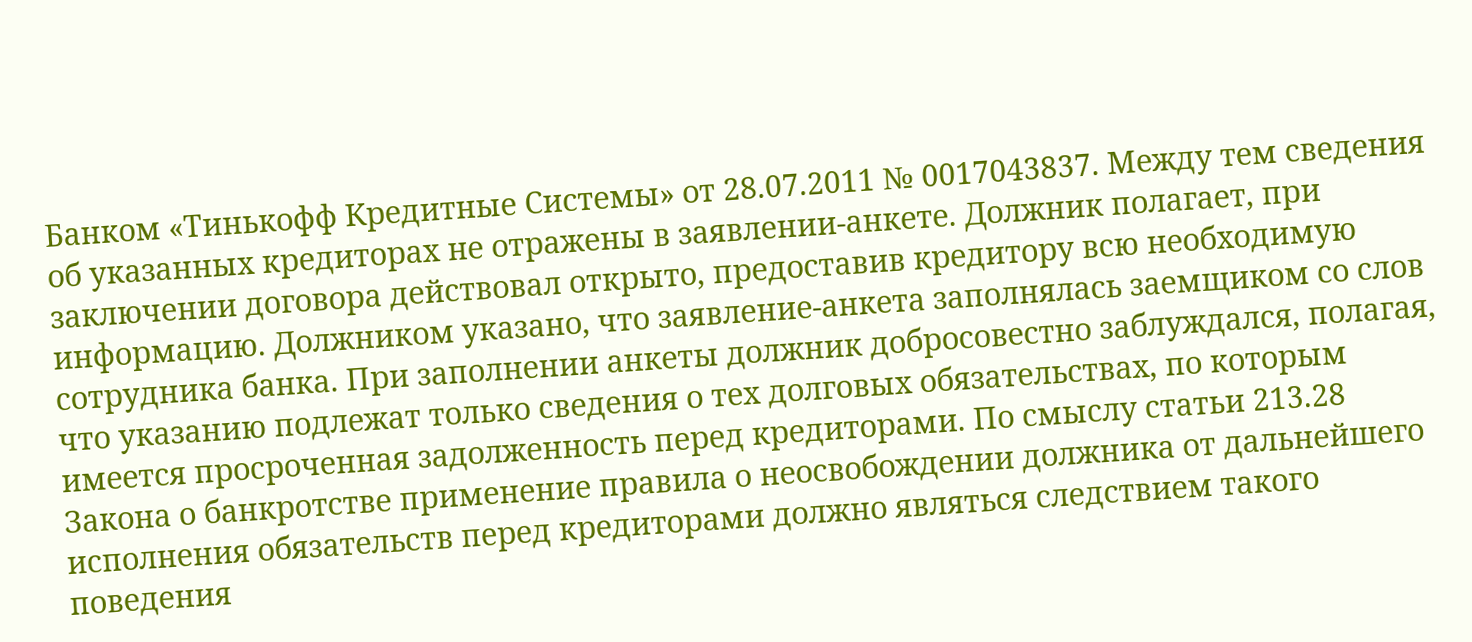Банком «Тинькофф Кредитные Системы» от 28.07.2011 № 0017043837. Между тем сведения об указанных кредиторах не отражены в заявлении-анкете. Должник полагает, при заключении договора действовал открыто, предоставив кредитору всю необходимую информацию. Должником указано, что заявление-анкета заполнялась заемщиком со слов сотрудника банка. При заполнении анкеты должник добросовестно заблуждался, полагая, что указанию подлежат только сведения о тех долговых обязательствах, по которым имеется просроченная задолженность перед кредиторами. По смыслу статьи 213.28 Закона о банкротстве применение правила о неосвобождении должника от дальнейшего исполнения обязательств перед кредиторами должно являться следствием такого поведения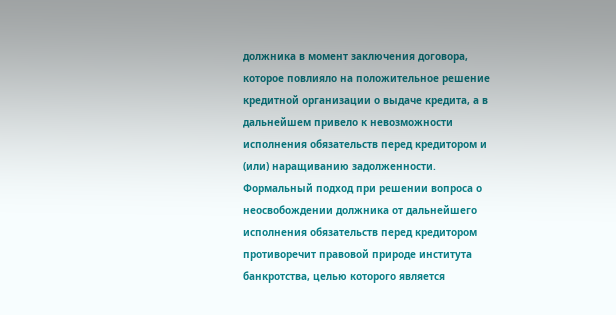должника в момент заключения договора, которое повлияло на положительное решение кредитной организации о выдаче кредита, а в дальнейшем привело к невозможности исполнения обязательств перед кредитором и (или) наращиванию задолженности. Формальный подход при решении вопроса о неосвобождении должника от дальнейшего исполнения обязательств перед кредитором противоречит правовой природе института банкротства, целью которого является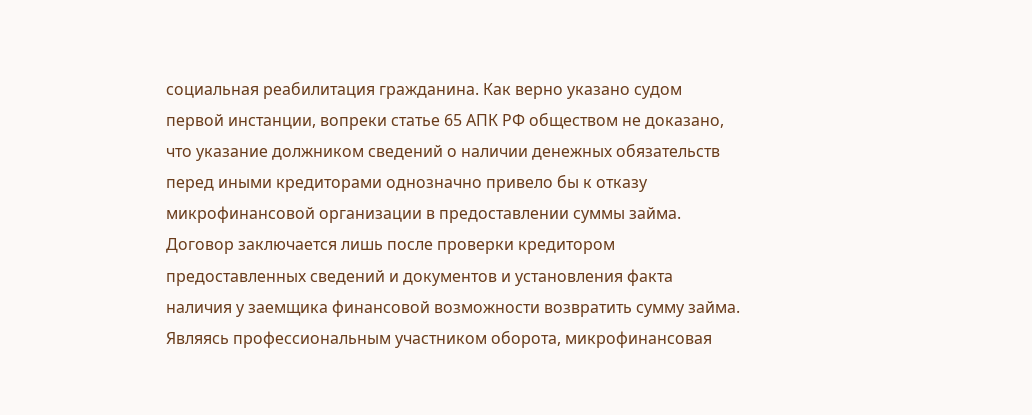социальная реабилитация гражданина. Как верно указано судом первой инстанции, вопреки статье 65 АПК РФ обществом не доказано, что указание должником сведений о наличии денежных обязательств перед иными кредиторами однозначно привело бы к отказу микрофинансовой организации в предоставлении суммы займа. Договор заключается лишь после проверки кредитором предоставленных сведений и документов и установления факта наличия у заемщика финансовой возможности возвратить сумму займа. Являясь профессиональным участником оборота, микрофинансовая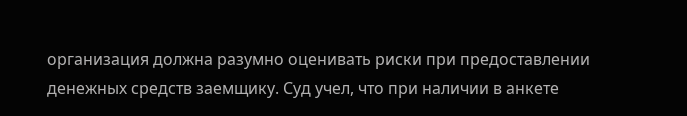организация должна разумно оценивать риски при предоставлении денежных средств заемщику. Суд учел, что при наличии в анкете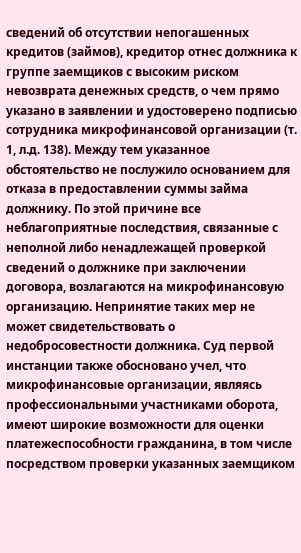сведений об отсутствии непогашенных кредитов (займов), кредитор отнес должника к группе заемщиков с высоким риском невозврата денежных средств, о чем прямо указано в заявлении и удостоверено подписью сотрудника микрофинансовой организации (т. 1, л.д. 138). Между тем указанное обстоятельство не послужило основанием для отказа в предоставлении суммы займа должнику. По этой причине все неблагоприятные последствия, связанные с неполной либо ненадлежащей проверкой сведений о должнике при заключении договора, возлагаются на микрофинансовую организацию. Непринятие таких мер не может свидетельствовать о недобросовестности должника. Суд первой инстанции также обосновано учел, что микрофинансовые организации, являясь профессиональными участниками оборота, имеют широкие возможности для оценки платежеспособности гражданина, в том числе посредством проверки указанных заемщиком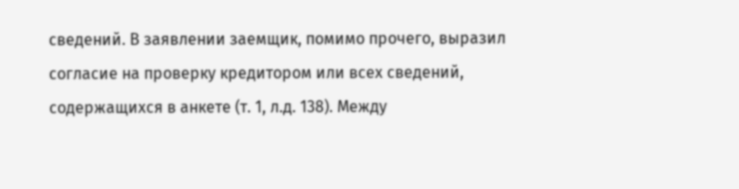сведений. В заявлении заемщик, помимо прочего, выразил согласие на проверку кредитором или всех сведений, содержащихся в анкете (т. 1, л.д. 138). Между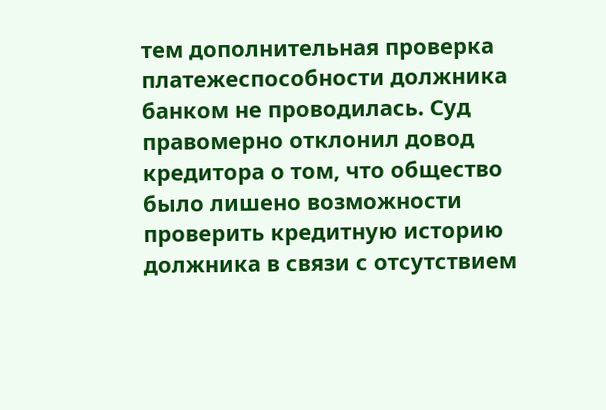тем дополнительная проверка платежеспособности должника банком не проводилась. Суд правомерно отклонил довод кредитора о том, что общество было лишено возможности проверить кредитную историю должника в связи с отсутствием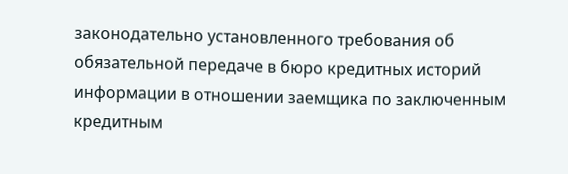законодательно установленного требования об обязательной передаче в бюро кредитных историй информации в отношении заемщика по заключенным кредитным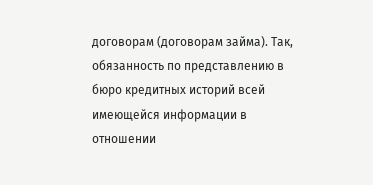договорам (договорам займа). Так, обязанность по представлению в бюро кредитных историй всей имеющейся информации в отношении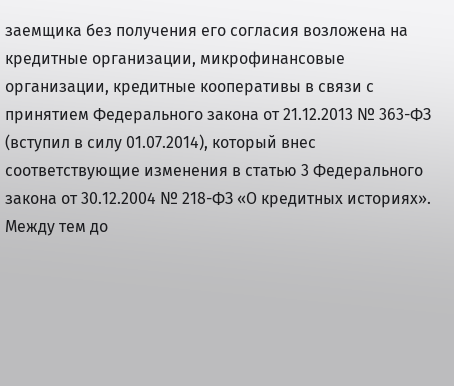заемщика без получения его согласия возложена на кредитные организации, микрофинансовые организации, кредитные кооперативы в связи с принятием Федерального закона от 21.12.2013 № 363-ФЗ (вступил в силу 01.07.2014), который внес соответствующие изменения в статью 3 Федерального закона от 30.12.2004 № 218-ФЗ «О кредитных историях». Между тем до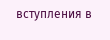вступления в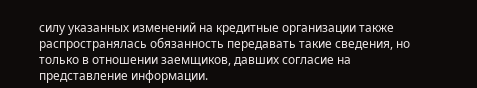силу указанных изменений на кредитные организации также распространялась обязанность передавать такие сведения, но только в отношении заемщиков, давших согласие на представление информации.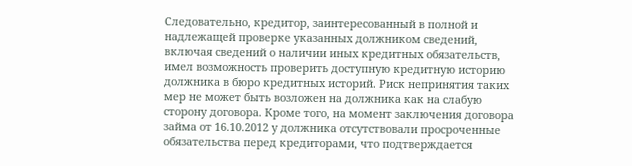Следовательно, кредитор, заинтересованный в полной и надлежащей проверке указанных должником сведений, включая сведений о наличии иных кредитных обязательств, имел возможность проверить доступную кредитную историю должника в бюро кредитных историй. Риск непринятия таких мер не может быть возложен на должника как на слабую сторону договора. Кроме того, на момент заключения договора займа от 16.10.2012 у должника отсутствовали просроченные обязательства перед кредиторами, что подтверждается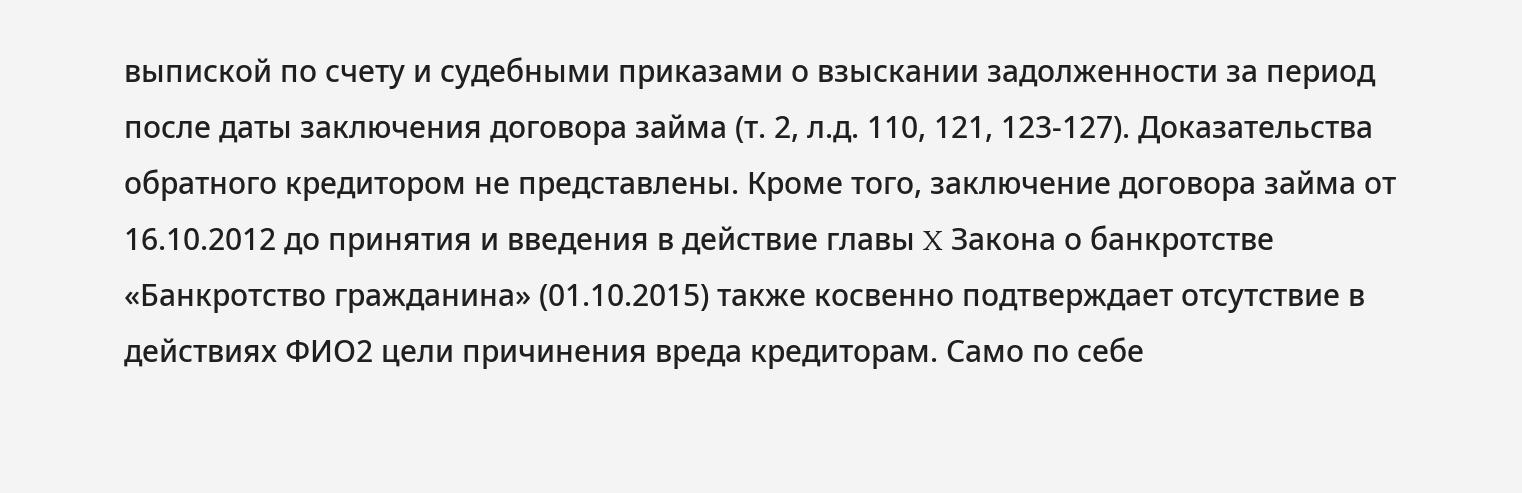выпиской по счету и судебными приказами о взыскании задолженности за период после даты заключения договора займа (т. 2, л.д. 110, 121, 123-127). Доказательства обратного кредитором не представлены. Кроме того, заключение договора займа от 16.10.2012 до принятия и введения в действие главы X Закона о банкротстве «Банкротство гражданина» (01.10.2015) также косвенно подтверждает отсутствие в действиях ФИО2 цели причинения вреда кредиторам. Само по себе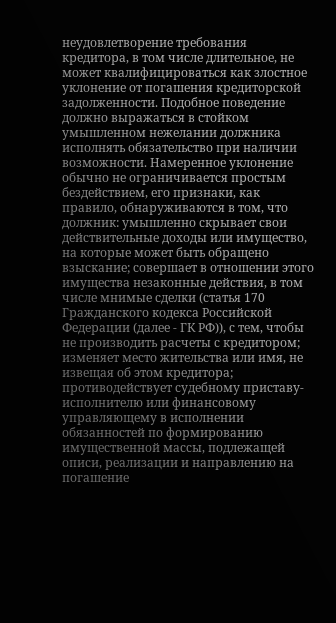неудовлетворение требования кредитора, в том числе длительное, не может квалифицироваться как злостное уклонение от погашения кредиторской задолженности. Подобное поведение должно выражаться в стойком умышленном нежелании должника исполнять обязательство при наличии возможности. Намеренное уклонение обычно не ограничивается простым бездействием, его признаки, как правило, обнаруживаются в том, что должник: умышленно скрывает свои действительные доходы или имущество, на которые может быть обращено взыскание; совершает в отношении этого имущества незаконные действия, в том числе мнимые сделки (статья 170 Гражданского кодекса Российской Федерации (далее - ГК РФ)), с тем, чтобы не производить расчеты с кредитором; изменяет место жительства или имя, не извещая об этом кредитора; противодействует судебному приставу-исполнителю или финансовому управляющему в исполнении обязанностей по формированию имущественной массы, подлежащей описи, реализации и направлению на погашение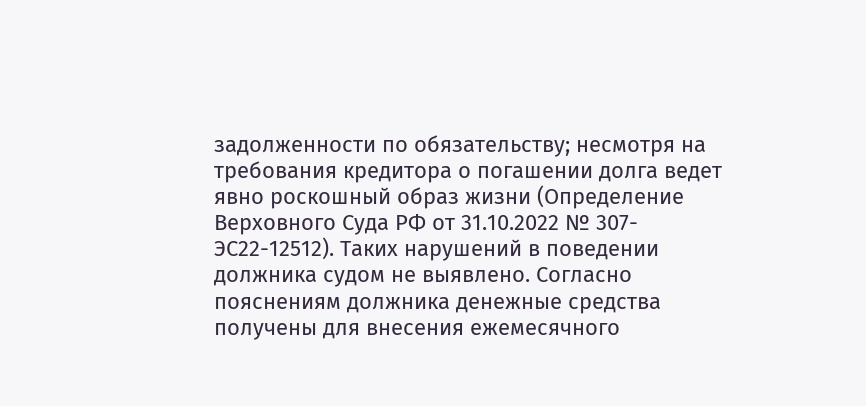задолженности по обязательству; несмотря на требования кредитора о погашении долга ведет явно роскошный образ жизни (Определение Верховного Суда РФ от 31.10.2022 № 307-ЭС22-12512). Таких нарушений в поведении должника судом не выявлено. Согласно пояснениям должника денежные средства получены для внесения ежемесячного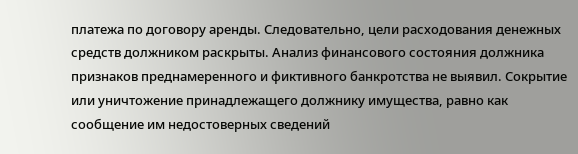платежа по договору аренды. Следовательно, цели расходования денежных средств должником раскрыты. Анализ финансового состояния должника признаков преднамеренного и фиктивного банкротства не выявил. Сокрытие или уничтожение принадлежащего должнику имущества, равно как сообщение им недостоверных сведений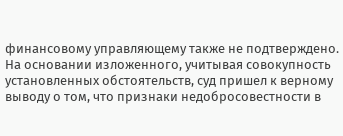финансовому управляющему также не подтверждено. На основании изложенного, учитывая совокупность установленных обстоятельств, суд пришел к верному выводу о том, что признаки недобросовестности в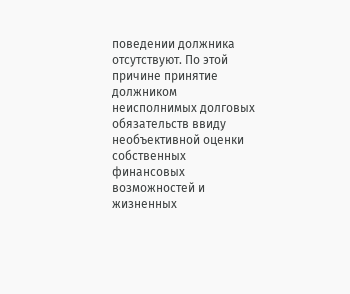поведении должника отсутствуют. По этой причине принятие должником неисполнимых долговых обязательств ввиду необъективной оценки собственных финансовых возможностей и жизненных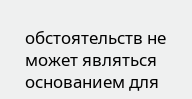обстоятельств не может являться основанием для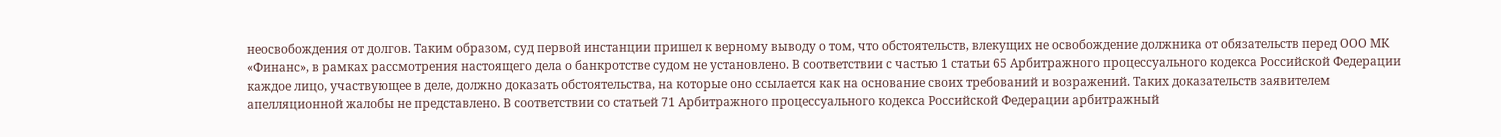неосвобождения от долгов. Таким образом, суд первой инстанции пришел к верному выводу о том, что обстоятельств, влекущих не освобождение должника от обязательств перед ООО МК «Финанс», в рамках рассмотрения настоящего дела о банкротстве судом не установлено. В соответствии с частью 1 статьи 65 Арбитражного процессуального кодекса Российской Федерации каждое лицо, участвующее в деле, должно доказать обстоятельства, на которые оно ссылается как на основание своих требований и возражений. Таких доказательств заявителем апелляционной жалобы не представлено. В соответствии со статьей 71 Арбитражного процессуального кодекса Российской Федерации арбитражный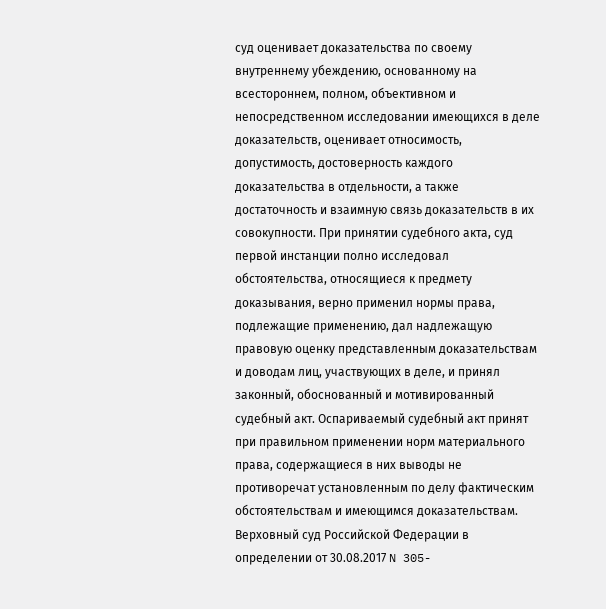суд оценивает доказательства по своему внутреннему убеждению, основанному на всестороннем, полном, объективном и непосредственном исследовании имеющихся в деле доказательств, оценивает относимость, допустимость, достоверность каждого доказательства в отдельности, а также достаточность и взаимную связь доказательств в их совокупности. При принятии судебного акта, суд первой инстанции полно исследовал обстоятельства, относящиеся к предмету доказывания, верно применил нормы права, подлежащие применению, дал надлежащую правовую оценку представленным доказательствам и доводам лиц, участвующих в деле, и принял законный, обоснованный и мотивированный судебный акт. Оспариваемый судебный акт принят при правильном применении норм материального права, содержащиеся в них выводы не противоречат установленным по делу фактическим обстоятельствам и имеющимся доказательствам. Верховный суд Российской Федерации в определении от 30.08.2017 N 305-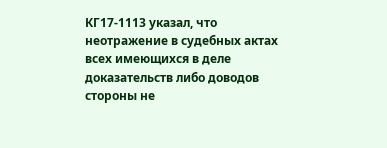КГ17-1113 указал, что неотражение в судебных актах всех имеющихся в деле доказательств либо доводов стороны не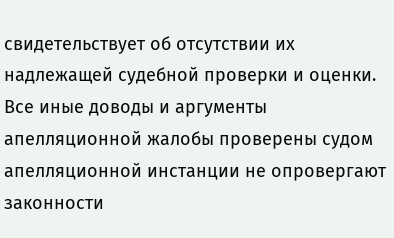свидетельствует об отсутствии их надлежащей судебной проверки и оценки. Все иные доводы и аргументы апелляционной жалобы проверены судом апелляционной инстанции не опровергают законности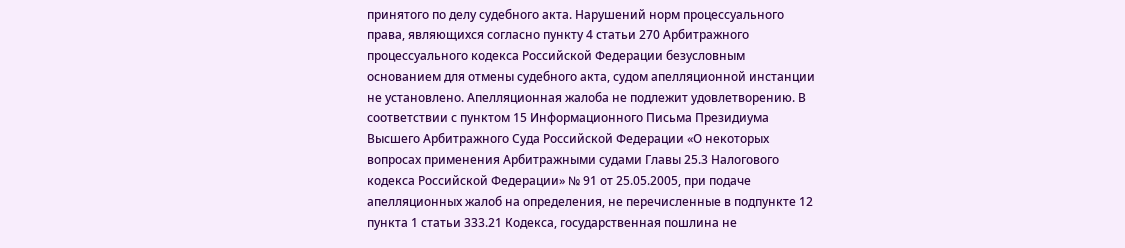принятого по делу судебного акта. Нарушений норм процессуального права, являющихся согласно пункту 4 статьи 270 Арбитражного процессуального кодекса Российской Федерации безусловным основанием для отмены судебного акта, судом апелляционной инстанции не установлено. Апелляционная жалоба не подлежит удовлетворению. В соответствии с пунктом 15 Информационного Письма Президиума Высшего Арбитражного Суда Российской Федерации «О некоторых вопросах применения Арбитражными судами Главы 25.3 Налогового кодекса Российской Федерации» № 91 от 25.05.2005, при подаче апелляционных жалоб на определения, не перечисленные в подпункте 12 пункта 1 статьи 333.21 Кодекса, государственная пошлина не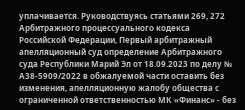уплачивается. Руководствуясь статьями 269, 272 Арбитражного процессуального кодекса Российской Федерации, Первый арбитражный апелляционный суд определение Арбитражного суда Республики Марий Эл от 18.09.2023 по делу № А38-5909/2022 в обжалуемой части оставить без изменения, апелляционную жалобу общества с ограниченной ответственностью МК «Финанс» - без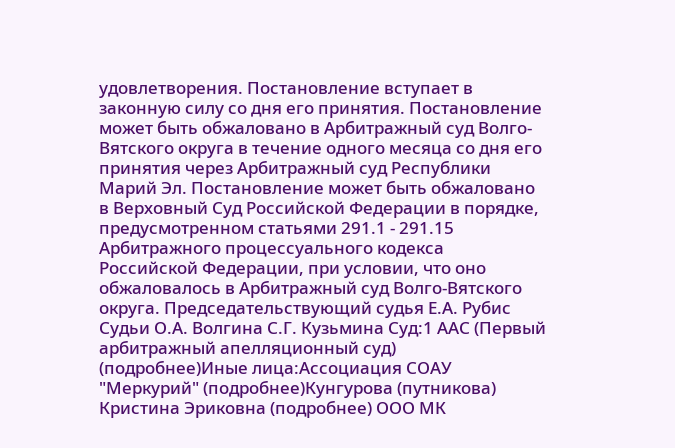удовлетворения. Постановление вступает в законную силу со дня его принятия. Постановление может быть обжаловано в Арбитражный суд Волго-Вятского округа в течение одного месяца со дня его принятия через Арбитражный суд Республики Марий Эл. Постановление может быть обжаловано в Верховный Суд Российской Федерации в порядке, предусмотренном статьями 291.1 - 291.15 Арбитражного процессуального кодекса Российской Федерации, при условии, что оно обжаловалось в Арбитражный суд Волго-Вятского округа. Председательствующий судья Е.А. Рубис Судьи О.А. Волгина С.Г. Кузьмина Суд:1 ААС (Первый арбитражный апелляционный суд) (подробнее)Иные лица:Ассоциация СОАУ "Меркурий" (подробнее)Кунгурова (путникова) Кристина Эриковна (подробнее) ООО МК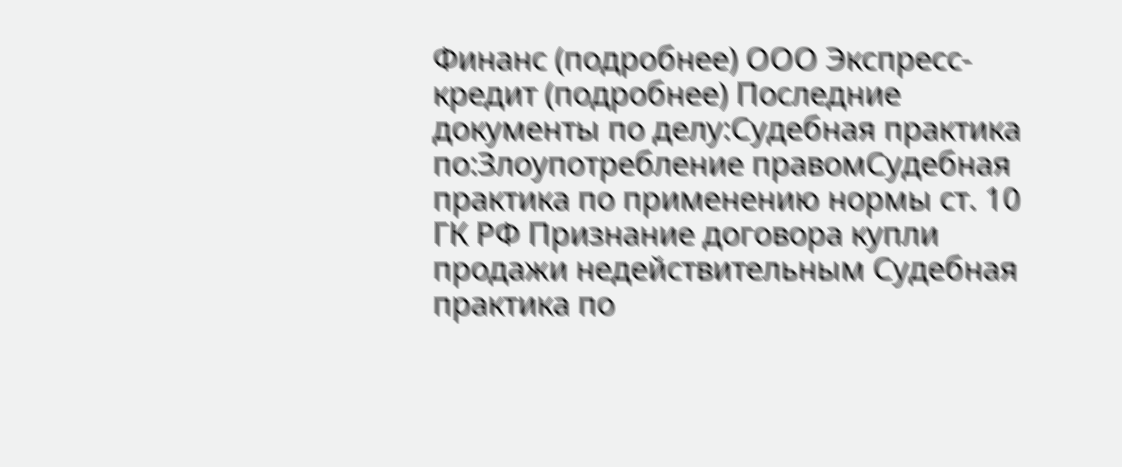Финанс (подробнее) ООО Экспресс-кредит (подробнее) Последние документы по делу:Судебная практика по:Злоупотребление правомСудебная практика по применению нормы ст. 10 ГК РФ Признание договора купли продажи недействительным Судебная практика по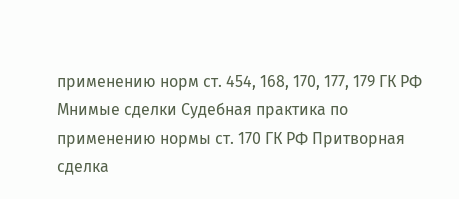применению норм ст. 454, 168, 170, 177, 179 ГК РФ
Мнимые сделки Судебная практика по применению нормы ст. 170 ГК РФ Притворная сделка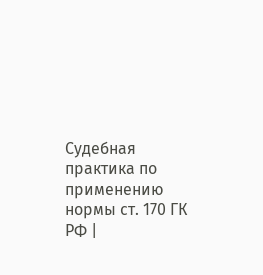Судебная практика по применению нормы ст. 170 ГК РФ |